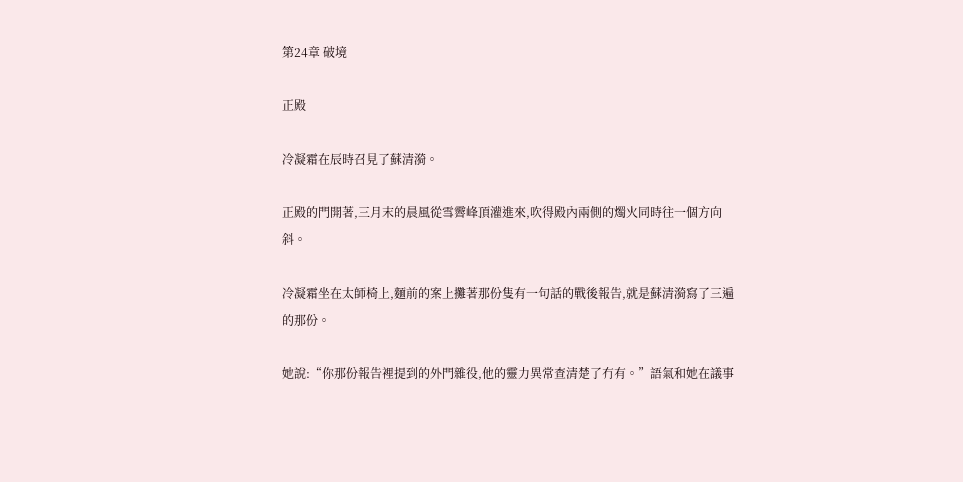第24章 破境

正殿

冷凝霜在辰時召見了蘇清漪。

正殿的門開著,三月末的晨風從雪霽峰頂灌進來,吹得殿內兩側的燭火同時往一個方向斜。

冷凝霜坐在太師椅上,麵前的案上攤著那份隻有一句話的戰後報告,就是蘇清漪寫了三遍的那份。

她說:“你那份報告裡提到的外門雜役,他的靈力異常查清楚了冇有。”語氣和她在議事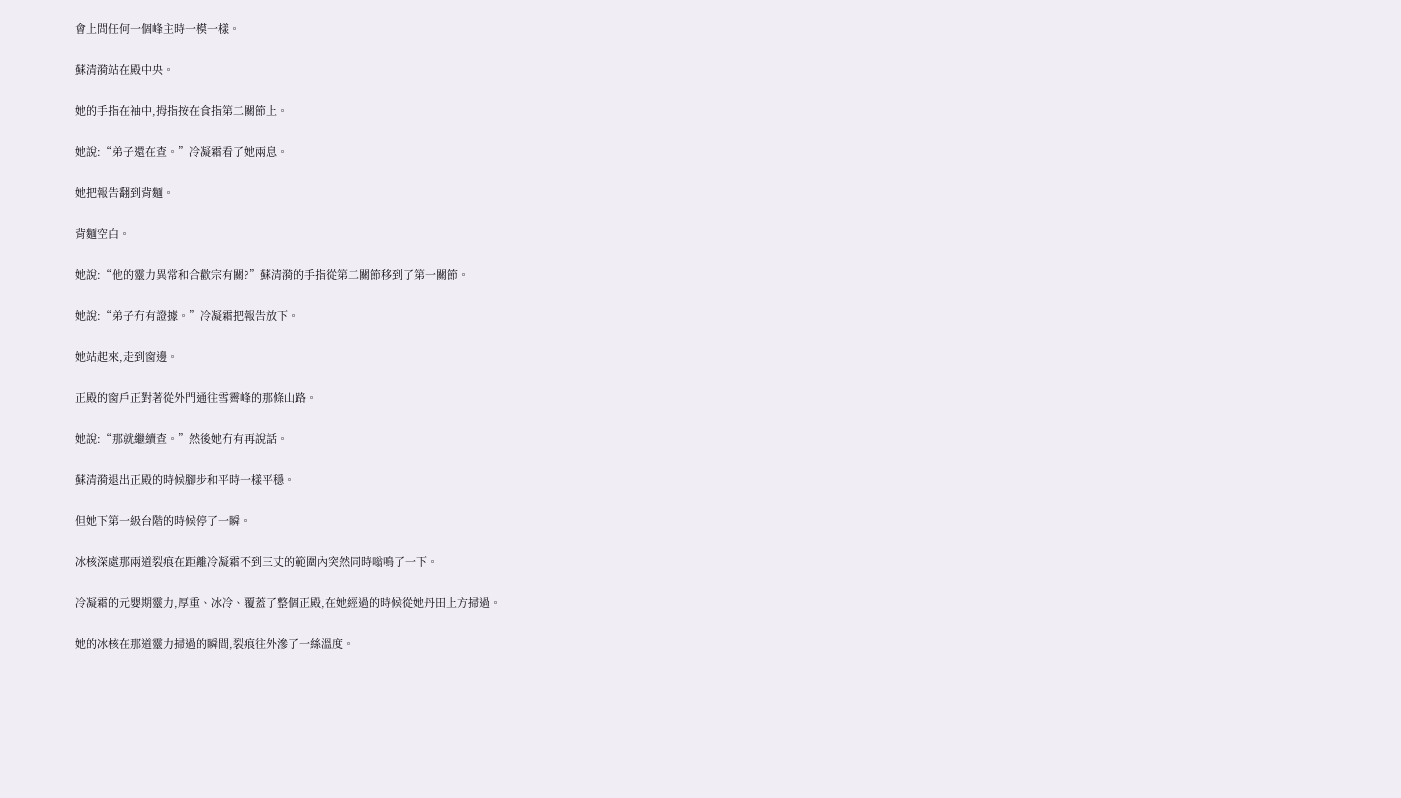會上問任何一個峰主時一模一樣。

蘇清漪站在殿中央。

她的手指在袖中,拇指按在食指第二關節上。

她說:“弟子還在查。”冷凝霜看了她兩息。

她把報告翻到背麵。

背麵空白。

她說:“他的靈力異常和合歡宗有關?”蘇清漪的手指從第二關節移到了第一關節。

她說:“弟子冇有證據。”冷凝霜把報告放下。

她站起來,走到窗邊。

正殿的窗戶正對著從外門通往雪霽峰的那條山路。

她說:“那就繼續查。”然後她冇有再說話。

蘇清漪退出正殿的時候腳步和平時一樣平穩。

但她下第一級台階的時候停了一瞬。

冰核深處那兩道裂痕在距離冷凝霜不到三丈的範圍內突然同時嗡鳴了一下。

冷凝霜的元嬰期靈力,厚重、冰冷、覆蓋了整個正殿,在她經過的時候從她丹田上方掃過。

她的冰核在那道靈力掃過的瞬間,裂痕往外滲了一絲溫度。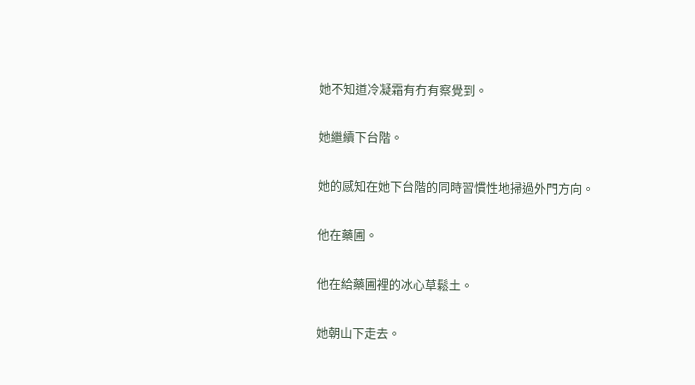她不知道冷凝霜有冇有察覺到。

她繼續下台階。

她的感知在她下台階的同時習慣性地掃過外門方向。

他在藥圃。

他在給藥圃裡的冰心草鬆土。

她朝山下走去。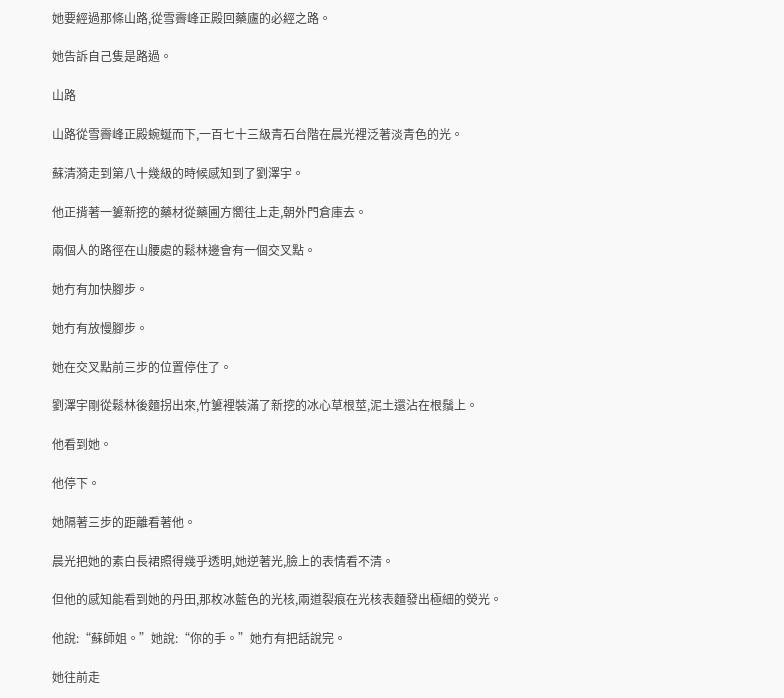她要經過那條山路,從雪霽峰正殿回藥廬的必經之路。

她告訴自己隻是路過。

山路

山路從雪霽峰正殿蜿蜒而下,一百七十三級青石台階在晨光裡泛著淡青色的光。

蘇清漪走到第八十幾級的時候感知到了劉澤宇。

他正揹著一簍新挖的藥材從藥圃方嚮往上走,朝外門倉庫去。

兩個人的路徑在山腰處的鬆林邊會有一個交叉點。

她冇有加快腳步。

她冇有放慢腳步。

她在交叉點前三步的位置停住了。

劉澤宇剛從鬆林後麵拐出來,竹簍裡裝滿了新挖的冰心草根莖,泥土還沾在根鬚上。

他看到她。

他停下。

她隔著三步的距離看著他。

晨光把她的素白長裙照得幾乎透明,她逆著光,臉上的表情看不清。

但他的感知能看到她的丹田,那枚冰藍色的光核,兩道裂痕在光核表麵發出極細的熒光。

他說:“蘇師姐。”她說:“你的手。”她冇有把話說完。

她往前走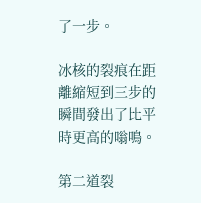了一步。

冰核的裂痕在距離縮短到三步的瞬間發出了比平時更高的嗡鳴。

第二道裂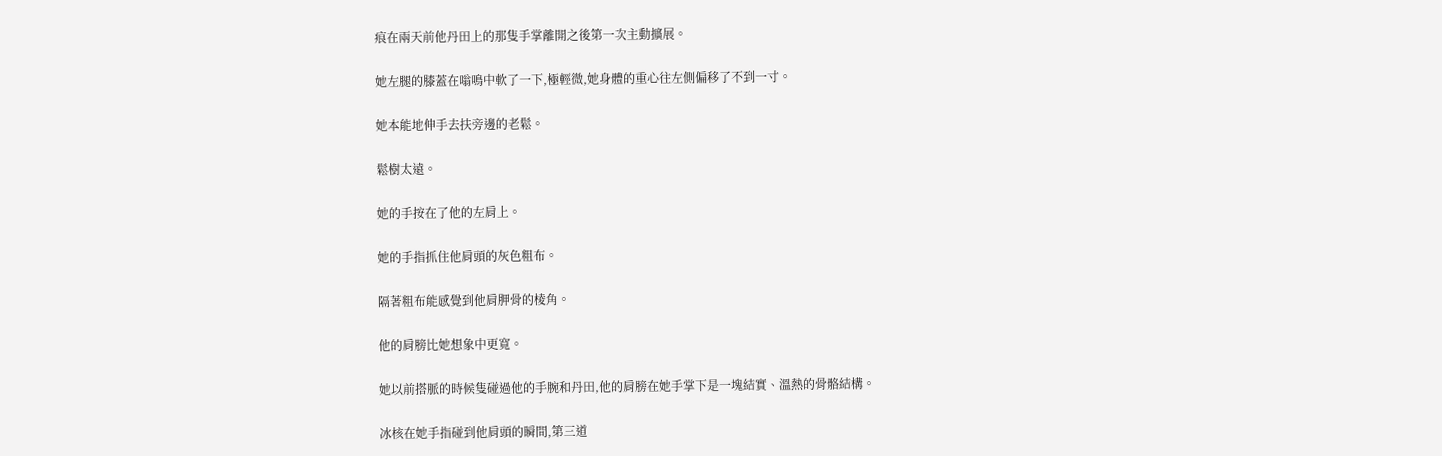痕在兩天前他丹田上的那隻手掌離開之後第一次主動擴展。

她左腿的膝蓋在嗡鳴中軟了一下,極輕微,她身體的重心往左側偏移了不到一寸。

她本能地伸手去扶旁邊的老鬆。

鬆樹太遠。

她的手按在了他的左肩上。

她的手指抓住他肩頭的灰色粗布。

隔著粗布能感覺到他肩胛骨的棱角。

他的肩膀比她想象中更寬。

她以前搭脈的時候隻碰過他的手腕和丹田,他的肩膀在她手掌下是一塊結實、溫熱的骨骼結構。

冰核在她手指碰到他肩頭的瞬間,第三道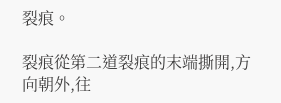裂痕。

裂痕從第二道裂痕的末端撕開,方向朝外,往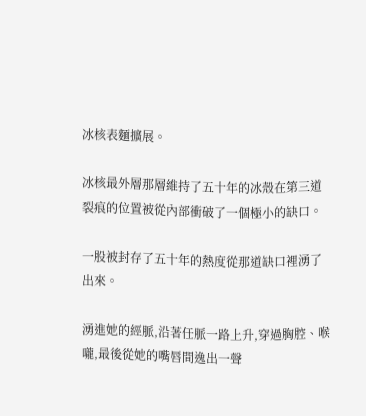冰核表麵擴展。

冰核最外層那層維持了五十年的冰殼在第三道裂痕的位置被從內部衝破了一個極小的缺口。

一股被封存了五十年的熱度從那道缺口裡湧了出來。

湧進她的經脈,沿著任脈一路上升,穿過胸腔、喉嚨,最後從她的嘴唇間逸出一聲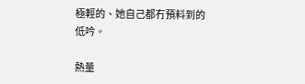極輕的、她自己都冇預料到的低吟。

熱量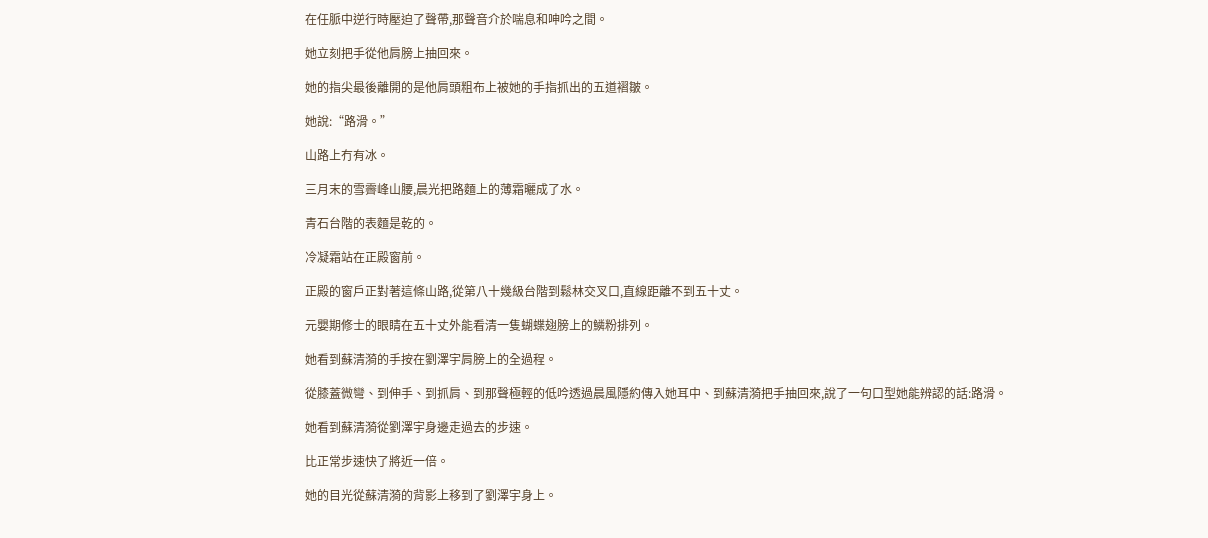在任脈中逆行時壓迫了聲帶,那聲音介於喘息和呻吟之間。

她立刻把手從他肩膀上抽回來。

她的指尖最後離開的是他肩頭粗布上被她的手指抓出的五道褶皺。

她說:“路滑。”

山路上冇有冰。

三月末的雪霽峰山腰,晨光把路麵上的薄霜曬成了水。

青石台階的表麵是乾的。

冷凝霜站在正殿窗前。

正殿的窗戶正對著這條山路,從第八十幾級台階到鬆林交叉口,直線距離不到五十丈。

元嬰期修士的眼睛在五十丈外能看清一隻蝴蝶翅膀上的鱗粉排列。

她看到蘇清漪的手按在劉澤宇肩膀上的全過程。

從膝蓋微彎、到伸手、到抓肩、到那聲極輕的低吟透過晨風隱約傳入她耳中、到蘇清漪把手抽回來,說了一句口型她能辨認的話:路滑。

她看到蘇清漪從劉澤宇身邊走過去的步速。

比正常步速快了將近一倍。

她的目光從蘇清漪的背影上移到了劉澤宇身上。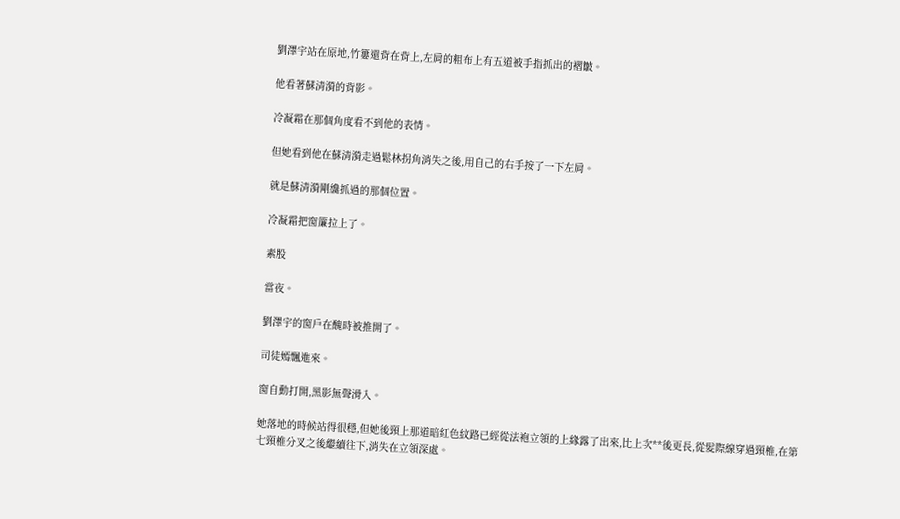劉澤宇站在原地,竹簍還背在背上,左肩的粗布上有五道被手指抓出的褶皺。

他看著蘇清漪的背影。

冷凝霜在那個角度看不到他的表情。

但她看到他在蘇清漪走過鬆林拐角消失之後,用自己的右手按了一下左肩。

就是蘇清漪剛纔抓過的那個位置。

冷凝霜把窗簾拉上了。

素股

當夜。

劉澤宇的窗戶在醜時被推開了。

司徒嫣飄進來。

窗自動打開,黑影無聲滑入。

她落地的時候站得很穩,但她後頸上那道暗紅色紋路已經從法袍立領的上緣露了出來,比上次**後更長,從髮際線穿過頸椎,在第七頸椎分叉之後繼續往下,消失在立領深處。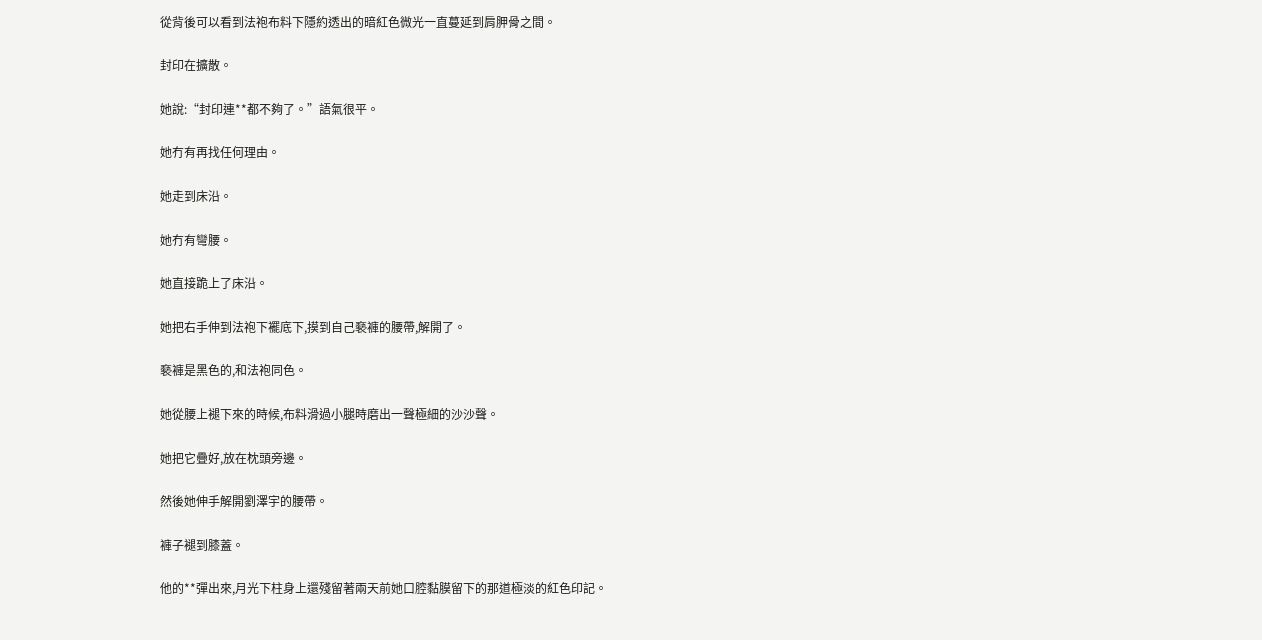從背後可以看到法袍布料下隱約透出的暗紅色微光一直蔓延到肩胛骨之間。

封印在擴散。

她說:“封印連**都不夠了。”語氣很平。

她冇有再找任何理由。

她走到床沿。

她冇有彎腰。

她直接跪上了床沿。

她把右手伸到法袍下襬底下,摸到自己褻褲的腰帶,解開了。

褻褲是黑色的,和法袍同色。

她從腰上褪下來的時候,布料滑過小腿時磨出一聲極細的沙沙聲。

她把它疊好,放在枕頭旁邊。

然後她伸手解開劉澤宇的腰帶。

褲子褪到膝蓋。

他的**彈出來,月光下柱身上還殘留著兩天前她口腔黏膜留下的那道極淡的紅色印記。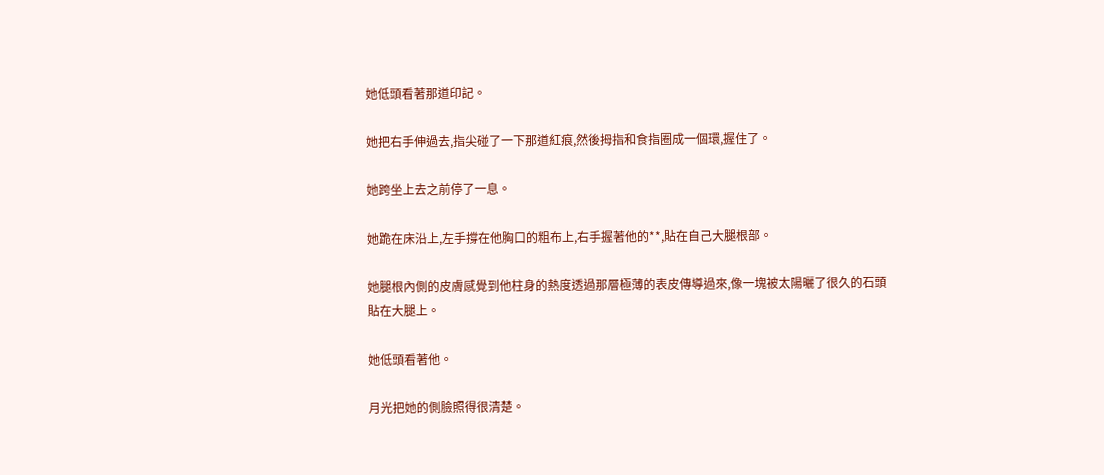她低頭看著那道印記。

她把右手伸過去,指尖碰了一下那道紅痕,然後拇指和食指圈成一個環,握住了。

她跨坐上去之前停了一息。

她跪在床沿上,左手撐在他胸口的粗布上,右手握著他的**,貼在自己大腿根部。

她腿根內側的皮膚感覺到他柱身的熱度透過那層極薄的表皮傳導過來,像一塊被太陽曬了很久的石頭貼在大腿上。

她低頭看著他。

月光把她的側臉照得很清楚。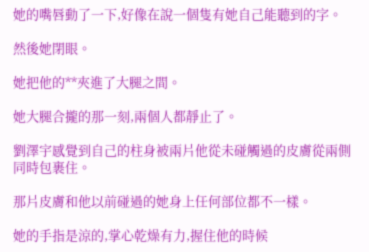她的嘴唇動了一下,好像在說一個隻有她自己能聽到的字。

然後她閉眼。

她把他的**夾進了大腿之間。

她大腿合攏的那一刻,兩個人都靜止了。

劉澤宇感覺到自己的柱身被兩片他從未碰觸過的皮膚從兩側同時包裹住。

那片皮膚和他以前碰過的她身上任何部位都不一樣。

她的手指是涼的,掌心乾燥有力,握住他的時候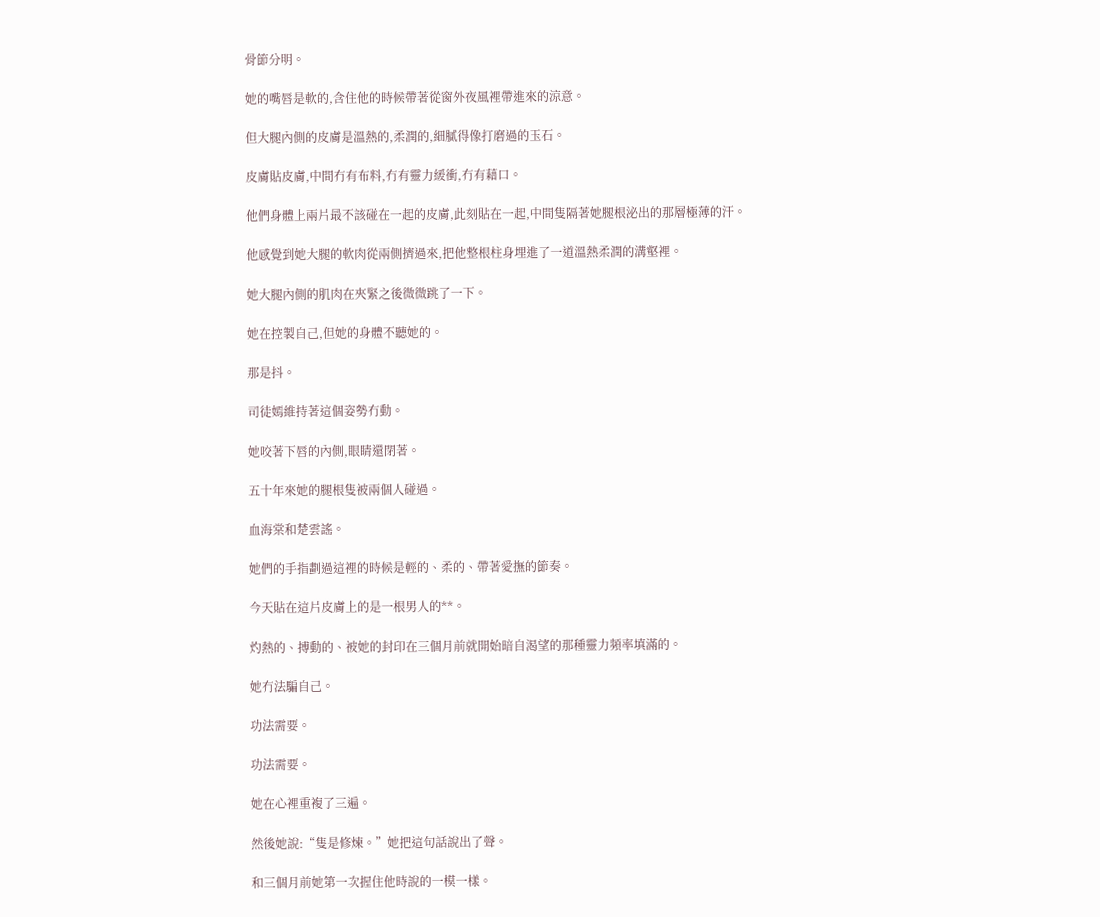骨節分明。

她的嘴唇是軟的,含住他的時候帶著從窗外夜風裡帶進來的涼意。

但大腿內側的皮膚是溫熱的,柔潤的,細膩得像打磨過的玉石。

皮膚貼皮膚,中間冇有布料,冇有靈力緩衝,冇有藉口。

他們身體上兩片最不該碰在一起的皮膚,此刻貼在一起,中間隻隔著她腿根泌出的那層極薄的汗。

他感覺到她大腿的軟肉從兩側擠過來,把他整根柱身埋進了一道溫熱柔潤的溝壑裡。

她大腿內側的肌肉在夾緊之後微微跳了一下。

她在控製自己,但她的身體不聽她的。

那是抖。

司徒嫣維持著這個姿勢冇動。

她咬著下唇的內側,眼睛還閉著。

五十年來她的腿根隻被兩個人碰過。

血海棠和楚雲謠。

她們的手指劃過這裡的時候是輕的、柔的、帶著愛撫的節奏。

今天貼在這片皮膚上的是一根男人的**。

灼熱的、搏動的、被她的封印在三個月前就開始暗自渴望的那種靈力頻率填滿的。

她冇法騙自己。

功法需要。

功法需要。

她在心裡重複了三遍。

然後她說:“隻是修煉。”她把這句話說出了聲。

和三個月前她第一次握住他時說的一模一樣。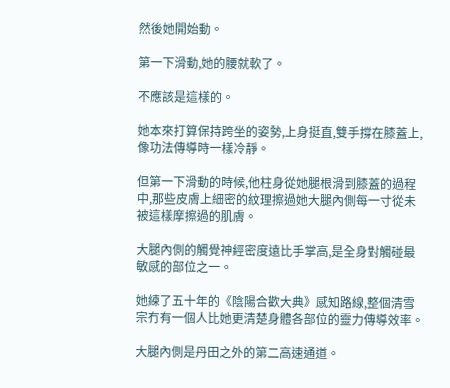然後她開始動。

第一下滑動,她的腰就軟了。

不應該是這樣的。

她本來打算保持跨坐的姿勢,上身挺直,雙手撐在膝蓋上,像功法傳導時一樣冷靜。

但第一下滑動的時候,他柱身從她腿根滑到膝蓋的過程中,那些皮膚上細密的紋理擦過她大腿內側每一寸從未被這樣摩擦過的肌膚。

大腿內側的觸覺神經密度遠比手掌高,是全身對觸碰最敏感的部位之一。

她練了五十年的《陰陽合歡大典》感知路線,整個清雪宗冇有一個人比她更清楚身體各部位的靈力傳導效率。

大腿內側是丹田之外的第二高速通道。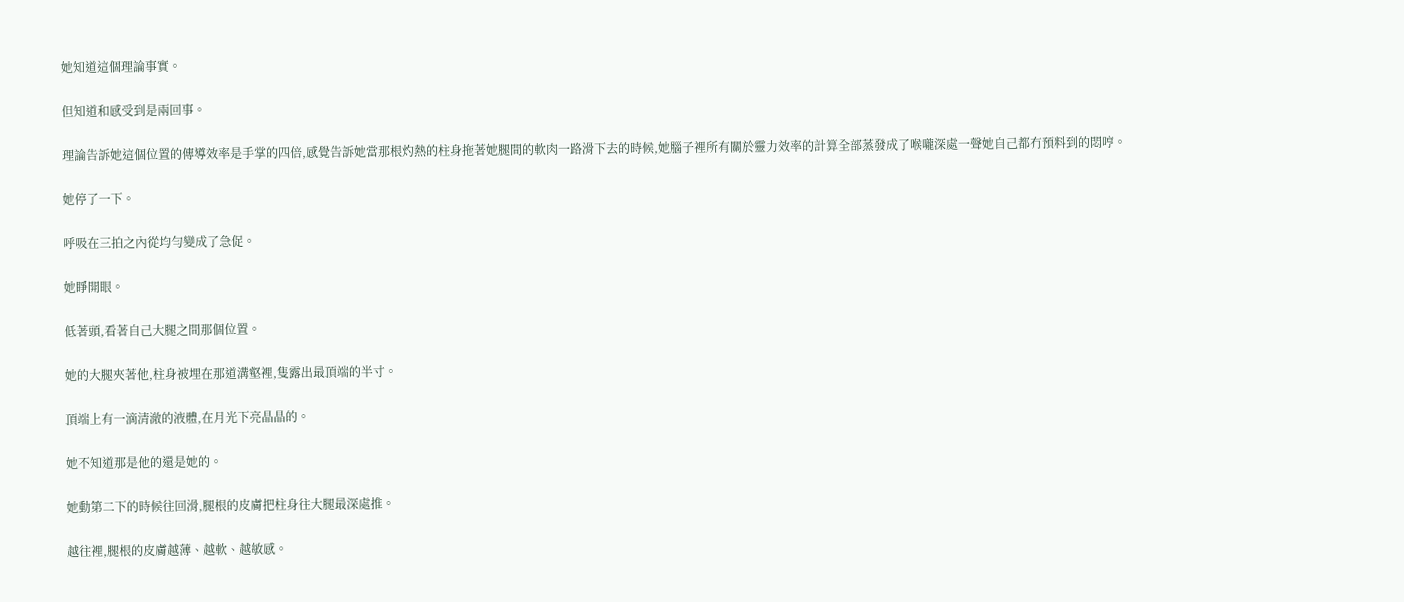她知道這個理論事實。

但知道和感受到是兩回事。

理論告訴她這個位置的傳導效率是手掌的四倍,感覺告訴她當那根灼熱的柱身拖著她腿間的軟肉一路滑下去的時候,她腦子裡所有關於靈力效率的計算全部蒸發成了喉嚨深處一聲她自己都冇預料到的悶哼。

她停了一下。

呼吸在三拍之內從均勻變成了急促。

她睜開眼。

低著頭,看著自己大腿之間那個位置。

她的大腿夾著他,柱身被埋在那道溝壑裡,隻露出最頂端的半寸。

頂端上有一滴清澈的液體,在月光下亮晶晶的。

她不知道那是他的還是她的。

她動第二下的時候往回滑,腿根的皮膚把柱身往大腿最深處推。

越往裡,腿根的皮膚越薄、越軟、越敏感。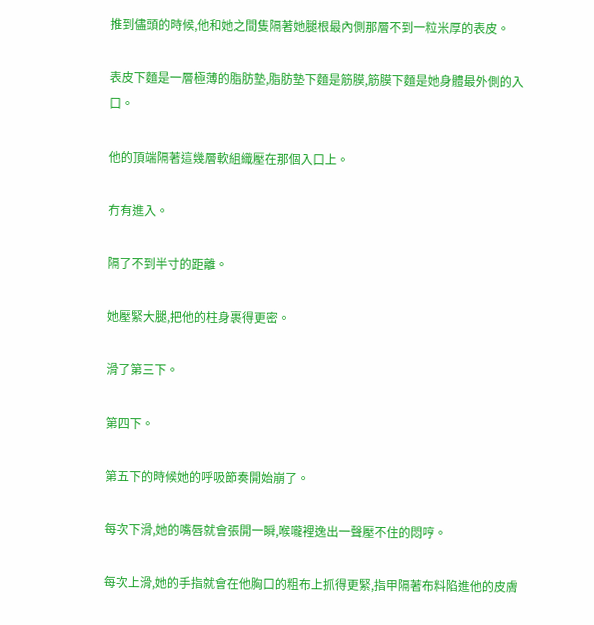推到儘頭的時候,他和她之間隻隔著她腿根最內側那層不到一粒米厚的表皮。

表皮下麵是一層極薄的脂肪墊,脂肪墊下麵是筋膜,筋膜下麵是她身體最外側的入口。

他的頂端隔著這幾層軟組織壓在那個入口上。

冇有進入。

隔了不到半寸的距離。

她壓緊大腿,把他的柱身裹得更密。

滑了第三下。

第四下。

第五下的時候她的呼吸節奏開始崩了。

每次下滑,她的嘴唇就會張開一瞬,喉嚨裡逸出一聲壓不住的悶哼。

每次上滑,她的手指就會在他胸口的粗布上抓得更緊,指甲隔著布料陷進他的皮膚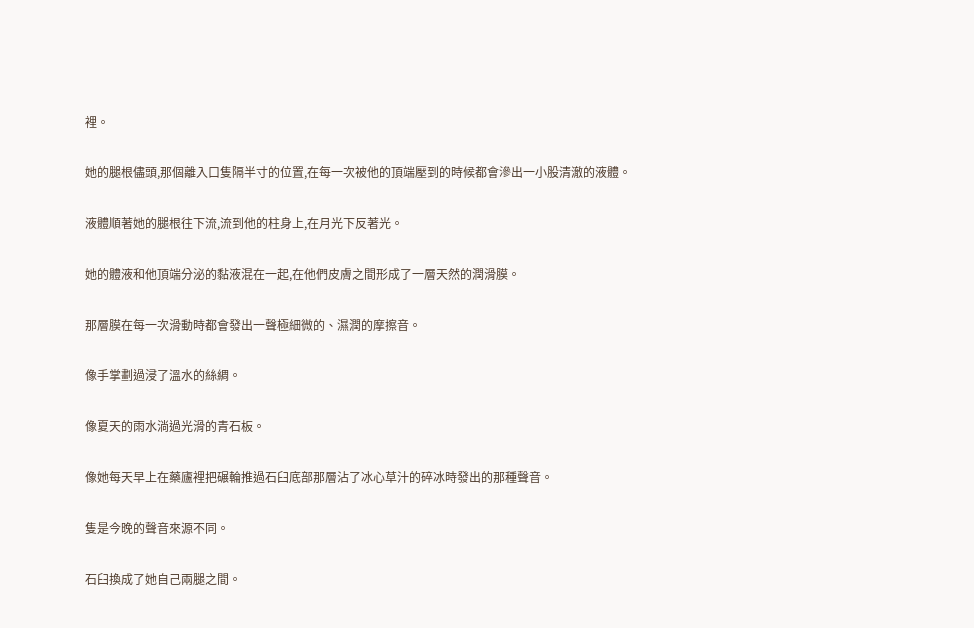裡。

她的腿根儘頭,那個離入口隻隔半寸的位置,在每一次被他的頂端壓到的時候都會滲出一小股清澈的液體。

液體順著她的腿根往下流,流到他的柱身上,在月光下反著光。

她的體液和他頂端分泌的黏液混在一起,在他們皮膚之間形成了一層天然的潤滑膜。

那層膜在每一次滑動時都會發出一聲極細微的、濕潤的摩擦音。

像手掌劃過浸了溫水的絲綢。

像夏天的雨水淌過光滑的青石板。

像她每天早上在藥廬裡把碾輪推過石臼底部那層沾了冰心草汁的碎冰時發出的那種聲音。

隻是今晚的聲音來源不同。

石臼換成了她自己兩腿之間。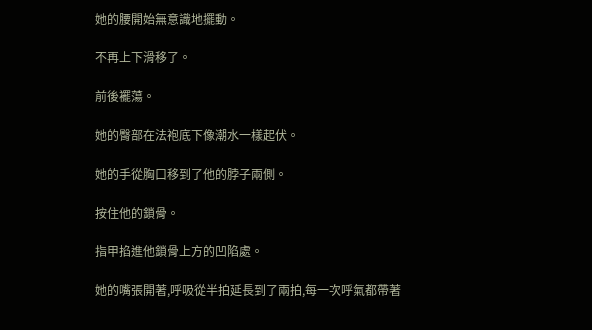她的腰開始無意識地擺動。

不再上下滑移了。

前後襬蕩。

她的臀部在法袍底下像潮水一樣起伏。

她的手從胸口移到了他的脖子兩側。

按住他的鎖骨。

指甲掐進他鎖骨上方的凹陷處。

她的嘴張開著,呼吸從半拍延長到了兩拍,每一次呼氣都帶著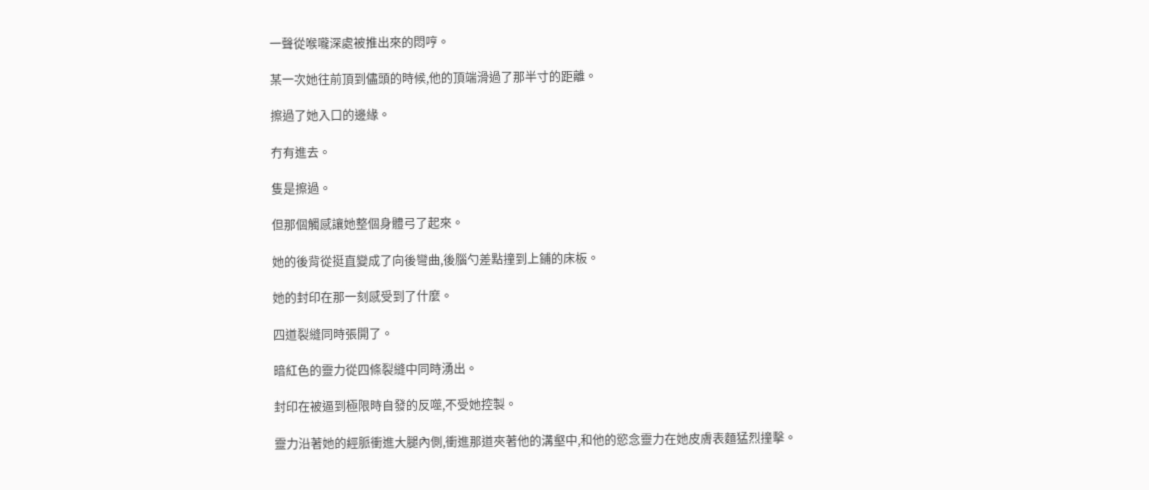一聲從喉嚨深處被推出來的悶哼。

某一次她往前頂到儘頭的時候,他的頂端滑過了那半寸的距離。

擦過了她入口的邊緣。

冇有進去。

隻是擦過。

但那個觸感讓她整個身體弓了起來。

她的後背從挺直變成了向後彎曲,後腦勺差點撞到上鋪的床板。

她的封印在那一刻感受到了什麼。

四道裂縫同時張開了。

暗紅色的靈力從四條裂縫中同時湧出。

封印在被逼到極限時自發的反噬,不受她控製。

靈力沿著她的經脈衝進大腿內側,衝進那道夾著他的溝壑中,和他的慾念靈力在她皮膚表麵猛烈撞擊。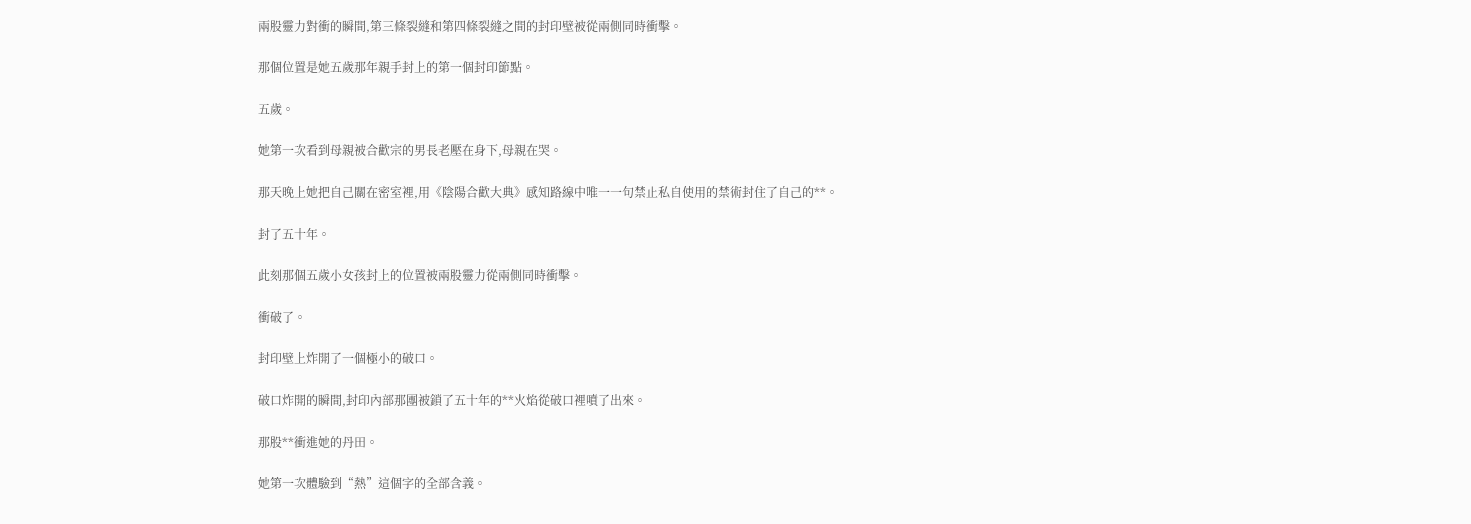兩股靈力對衝的瞬間,第三條裂縫和第四條裂縫之間的封印壁被從兩側同時衝擊。

那個位置是她五歲那年親手封上的第一個封印節點。

五歲。

她第一次看到母親被合歡宗的男長老壓在身下,母親在哭。

那天晚上她把自己關在密室裡,用《陰陽合歡大典》感知路線中唯一一句禁止私自使用的禁術封住了自己的**。

封了五十年。

此刻那個五歲小女孩封上的位置被兩股靈力從兩側同時衝擊。

衝破了。

封印壁上炸開了一個極小的破口。

破口炸開的瞬間,封印內部那團被鎖了五十年的**火焰從破口裡噴了出來。

那股**衝進她的丹田。

她第一次體驗到“熱”這個字的全部含義。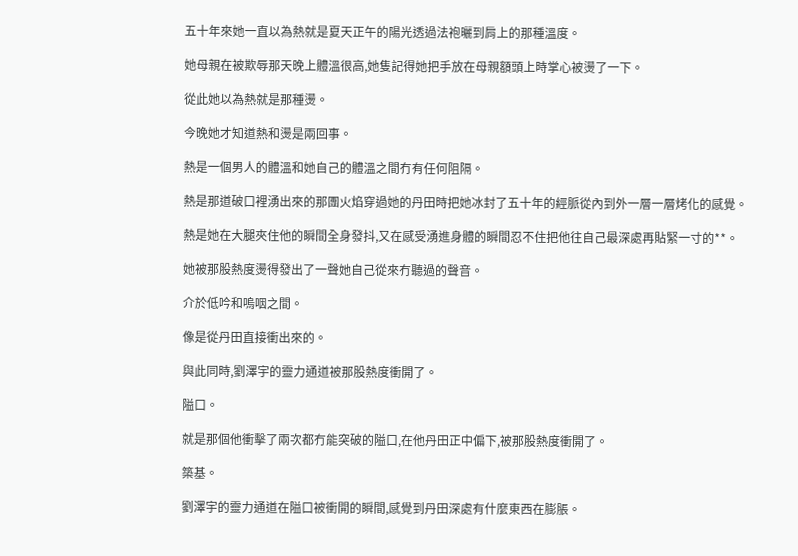五十年來她一直以為熱就是夏天正午的陽光透過法袍曬到肩上的那種溫度。

她母親在被欺辱那天晚上體溫很高,她隻記得她把手放在母親額頭上時掌心被燙了一下。

從此她以為熱就是那種燙。

今晚她才知道熱和燙是兩回事。

熱是一個男人的體溫和她自己的體溫之間冇有任何阻隔。

熱是那道破口裡湧出來的那團火焰穿過她的丹田時把她冰封了五十年的經脈從內到外一層一層烤化的感覺。

熱是她在大腿夾住他的瞬間全身發抖,又在感受湧進身體的瞬間忍不住把他往自己最深處再貼緊一寸的**。

她被那股熱度燙得發出了一聲她自己從來冇聽過的聲音。

介於低吟和嗚咽之間。

像是從丹田直接衝出來的。

與此同時,劉澤宇的靈力通道被那股熱度衝開了。

隘口。

就是那個他衝擊了兩次都冇能突破的隘口,在他丹田正中偏下,被那股熱度衝開了。

築基。

劉澤宇的靈力通道在隘口被衝開的瞬間,感覺到丹田深處有什麼東西在膨脹。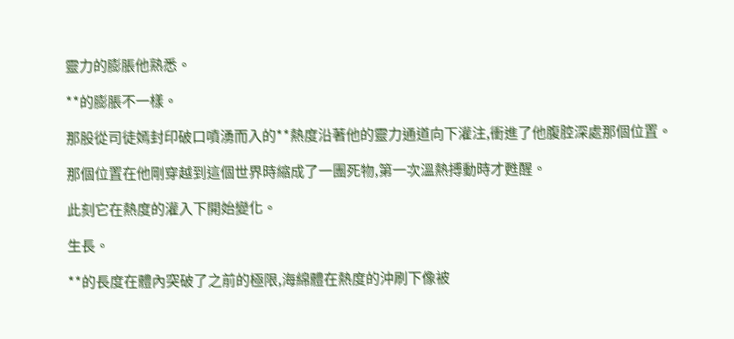靈力的膨脹他熟悉。

**的膨脹不一樣。

那股從司徒嫣封印破口噴湧而入的**熱度沿著他的靈力通道向下灌注,衝進了他腹腔深處那個位置。

那個位置在他剛穿越到這個世界時縮成了一團死物,第一次溫熱搏動時才甦醒。

此刻它在熱度的灌入下開始變化。

生長。

**的長度在體內突破了之前的極限,海綿體在熱度的沖刷下像被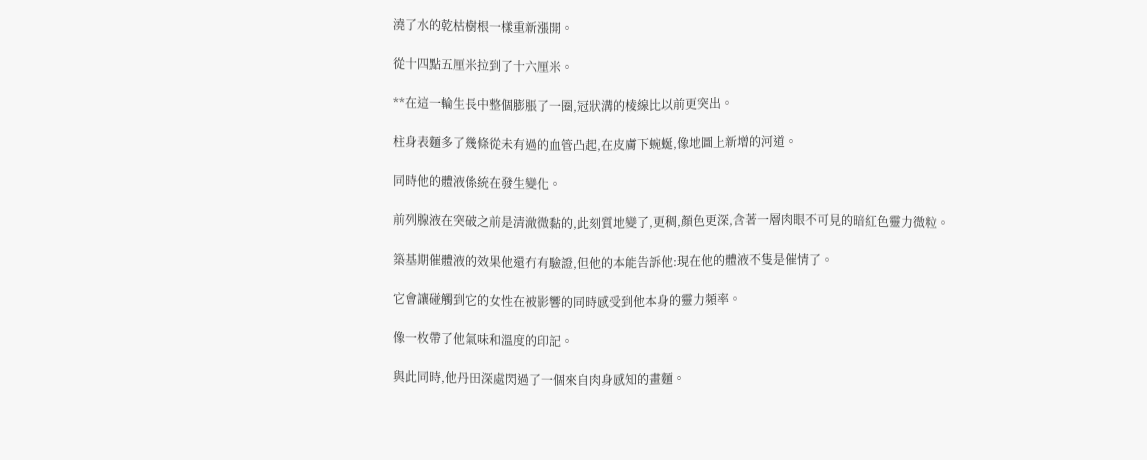澆了水的乾枯樹根一樣重新漲開。

從十四點五厘米拉到了十六厘米。

**在這一輪生長中整個膨脹了一圈,冠狀溝的棱線比以前更突出。

柱身表麵多了幾條從未有過的血管凸起,在皮膚下蜿蜒,像地圖上新增的河道。

同時他的體液係統在發生變化。

前列腺液在突破之前是清澈微黏的,此刻質地變了,更稠,顏色更深,含著一層肉眼不可見的暗紅色靈力微粒。

築基期催體液的效果他還冇有驗證,但他的本能告訴他:現在他的體液不隻是催情了。

它會讓碰觸到它的女性在被影響的同時感受到他本身的靈力頻率。

像一枚帶了他氣味和溫度的印記。

與此同時,他丹田深處閃過了一個來自肉身感知的畫麵。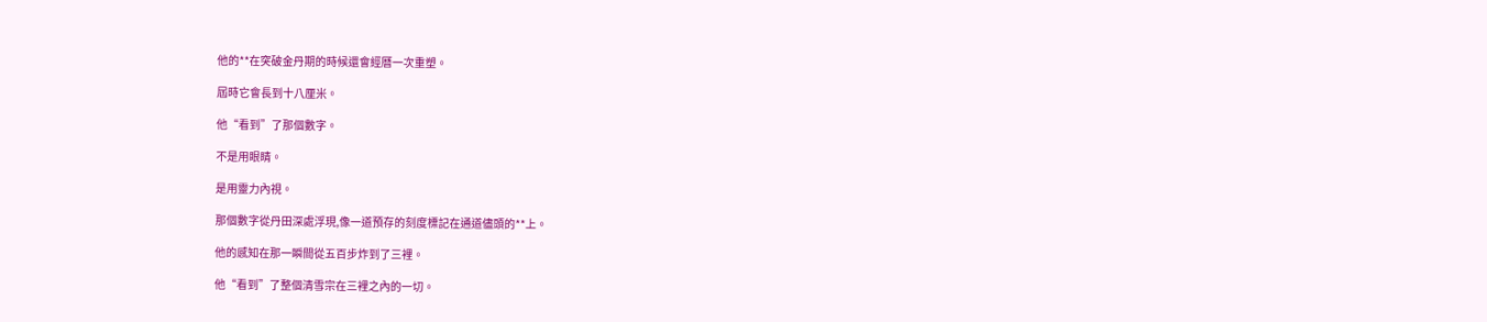他的**在突破金丹期的時候還會經曆一次重塑。

屆時它會長到十八厘米。

他“看到”了那個數字。

不是用眼睛。

是用靈力內視。

那個數字從丹田深處浮現,像一道預存的刻度標記在通道儘頭的**上。

他的感知在那一瞬間從五百步炸到了三裡。

他“看到”了整個清雪宗在三裡之內的一切。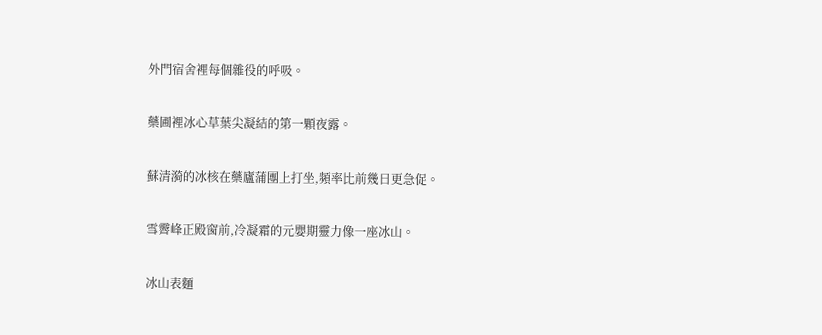外門宿舍裡每個雜役的呼吸。

藥圃裡冰心草葉尖凝結的第一顆夜露。

蘇清漪的冰核在藥廬蒲團上打坐,頻率比前幾日更急促。

雪霽峰正殿窗前,冷凝霜的元嬰期靈力像一座冰山。

冰山表麵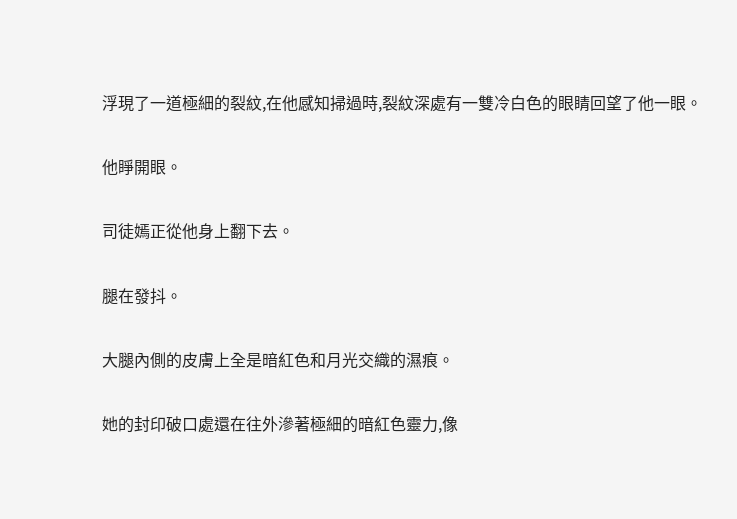浮現了一道極細的裂紋,在他感知掃過時,裂紋深處有一雙冷白色的眼睛回望了他一眼。

他睜開眼。

司徒嫣正從他身上翻下去。

腿在發抖。

大腿內側的皮膚上全是暗紅色和月光交織的濕痕。

她的封印破口處還在往外滲著極細的暗紅色靈力,像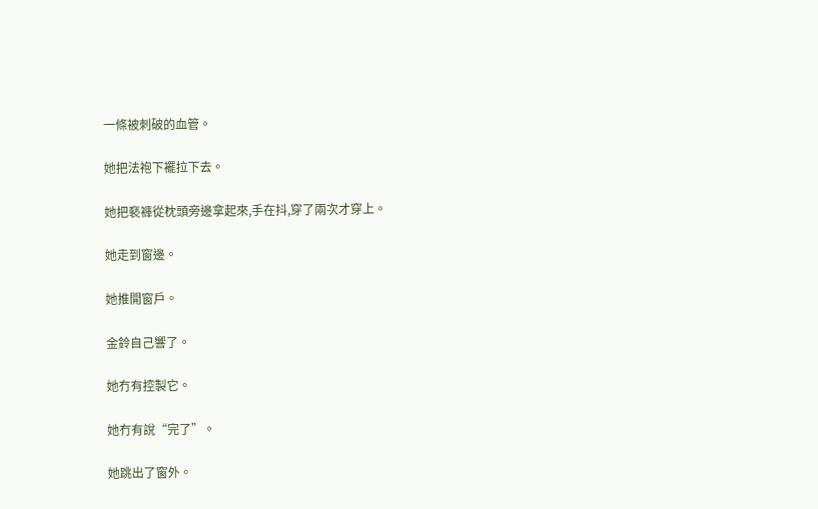一條被刺破的血管。

她把法袍下襬拉下去。

她把褻褲從枕頭旁邊拿起來,手在抖,穿了兩次才穿上。

她走到窗邊。

她推開窗戶。

金鈴自己響了。

她冇有控製它。

她冇有說“完了”。

她跳出了窗外。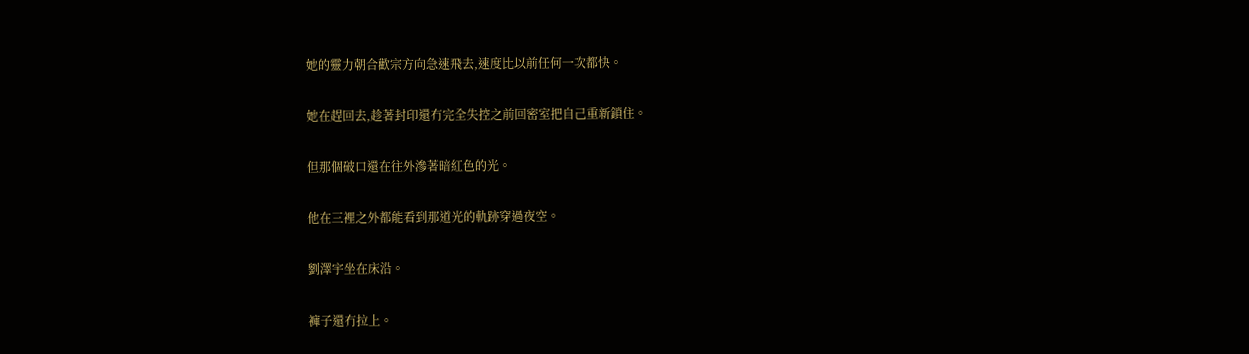她的靈力朝合歡宗方向急速飛去,速度比以前任何一次都快。

她在趕回去,趁著封印還冇完全失控之前回密室把自己重新鎖住。

但那個破口還在往外滲著暗紅色的光。

他在三裡之外都能看到那道光的軌跡穿過夜空。

劉澤宇坐在床沿。

褲子還冇拉上。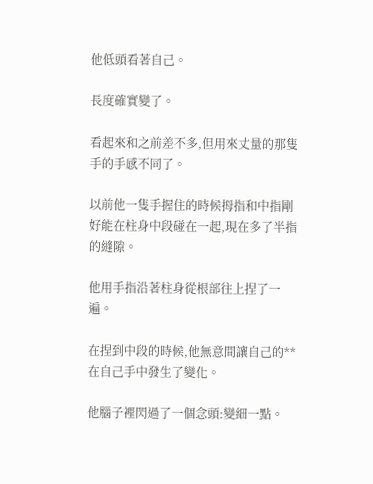他低頭看著自己。

長度確實變了。

看起來和之前差不多,但用來丈量的那隻手的手感不同了。

以前他一隻手握住的時候拇指和中指剛好能在柱身中段碰在一起,現在多了半指的縫隙。

他用手指沿著柱身從根部往上捏了一遍。

在捏到中段的時候,他無意間讓自己的**在自己手中發生了變化。

他腦子裡閃過了一個念頭:變細一點。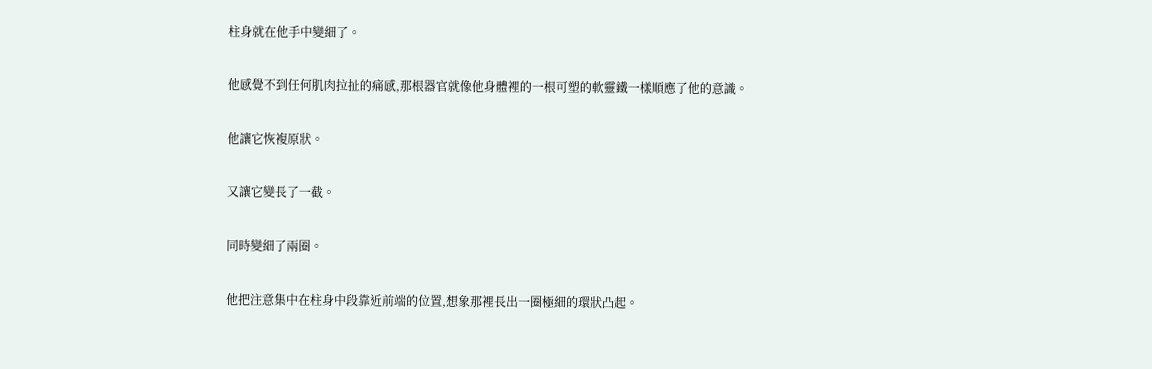柱身就在他手中變細了。

他感覺不到任何肌肉拉扯的痛感,那根器官就像他身體裡的一根可塑的軟靈鐵一樣順應了他的意識。

他讓它恢複原狀。

又讓它變長了一截。

同時變細了兩圈。

他把注意集中在柱身中段靠近前端的位置,想象那裡長出一圈極細的環狀凸起。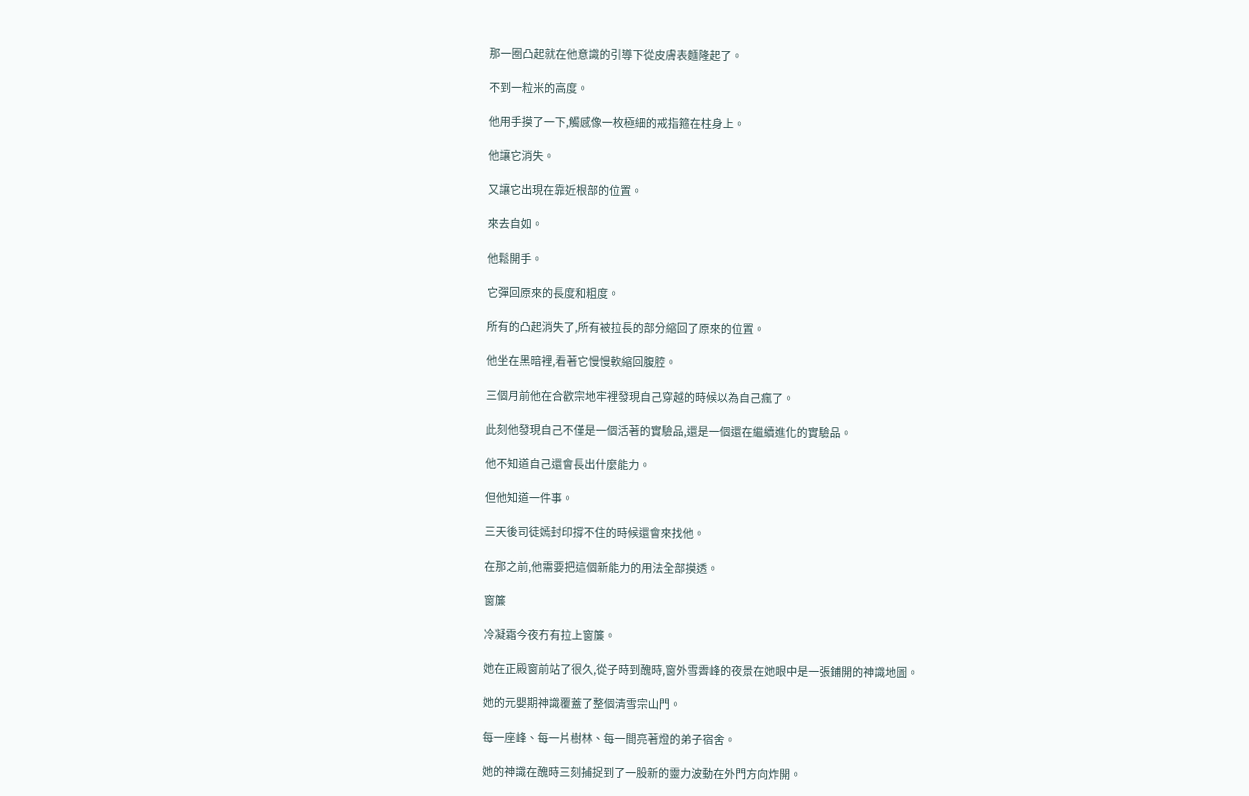那一圈凸起就在他意識的引導下從皮膚表麵隆起了。

不到一粒米的高度。

他用手摸了一下,觸感像一枚極細的戒指箍在柱身上。

他讓它消失。

又讓它出現在靠近根部的位置。

來去自如。

他鬆開手。

它彈回原來的長度和粗度。

所有的凸起消失了,所有被拉長的部分縮回了原來的位置。

他坐在黑暗裡,看著它慢慢軟縮回腹腔。

三個月前他在合歡宗地牢裡發現自己穿越的時候以為自己瘋了。

此刻他發現自己不僅是一個活著的實驗品,還是一個還在繼續進化的實驗品。

他不知道自己還會長出什麼能力。

但他知道一件事。

三天後司徒嫣封印撐不住的時候還會來找他。

在那之前,他需要把這個新能力的用法全部摸透。

窗簾

冷凝霜今夜冇有拉上窗簾。

她在正殿窗前站了很久,從子時到醜時,窗外雪霽峰的夜景在她眼中是一張鋪開的神識地圖。

她的元嬰期神識覆蓋了整個清雪宗山門。

每一座峰、每一片樹林、每一間亮著燈的弟子宿舍。

她的神識在醜時三刻捕捉到了一股新的靈力波動在外門方向炸開。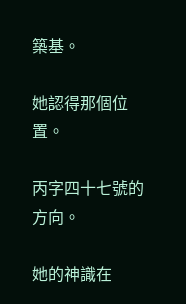築基。

她認得那個位置。

丙字四十七號的方向。

她的神識在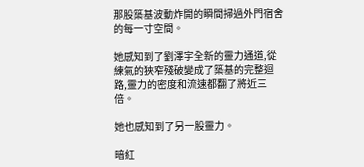那股築基波動炸開的瞬間掃過外門宿舍的每一寸空間。

她感知到了劉澤宇全新的靈力通道,從練氣的狹窄殘破變成了築基的完整迴路,靈力的密度和流速都翻了將近三倍。

她也感知到了另一股靈力。

暗紅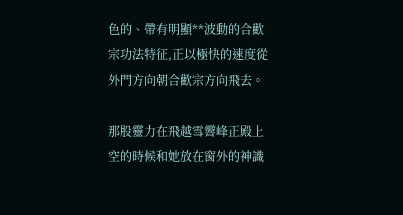色的、帶有明顯**波動的合歡宗功法特征,正以極快的速度從外門方向朝合歡宗方向飛去。

那股靈力在飛越雪霽峰正殿上空的時候和她放在窗外的神識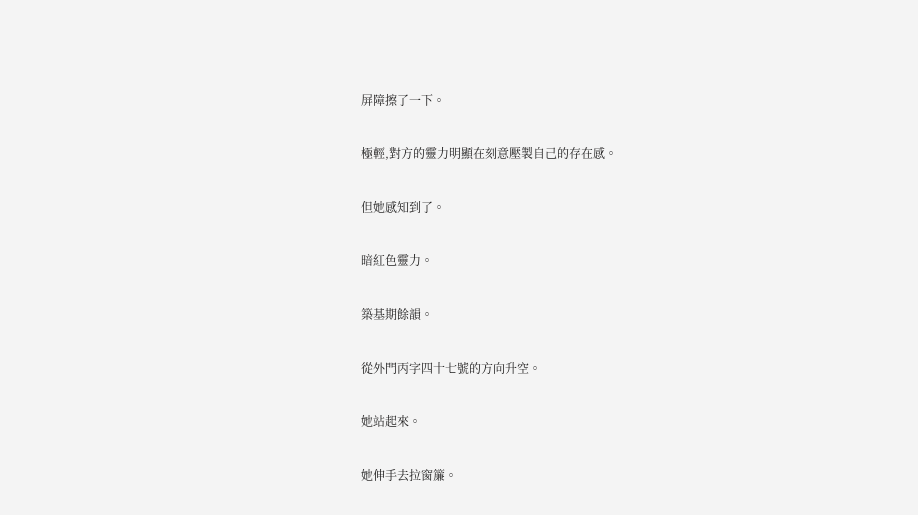屏障擦了一下。

極輕,對方的靈力明顯在刻意壓製自己的存在感。

但她感知到了。

暗紅色靈力。

築基期餘韻。

從外門丙字四十七號的方向升空。

她站起來。

她伸手去拉窗簾。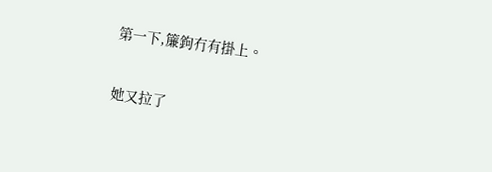第一下,簾鉤冇有掛上。

她又拉了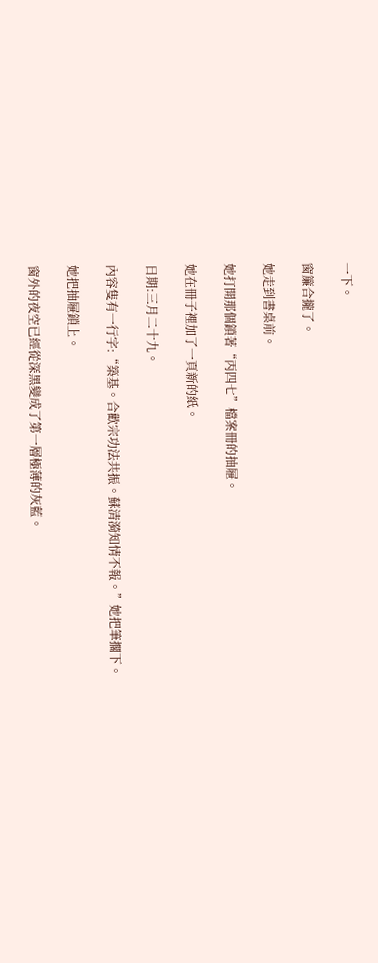一下。

窗簾合攏了。

她走到書桌前。

她打開那個鎖著“丙四七”檔案冊的抽屜。

她在冊子裡加了一頁新的紙。

日期:三月二十九。

內容隻有一行字:“築基。合歡宗功法共振。蘇清漪知情不報。”她把筆擱下。

她把抽屜鎖上。

窗外的夜空已經從深黑變成了第一層極薄的灰藍。